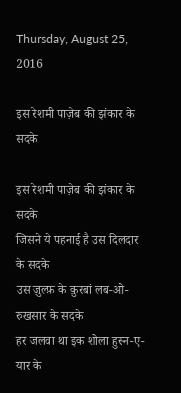Thursday, August 25, 2016

इस रेशमी पाज़ेब की झंकार के सदके

इस रेशमी पाज़ेब की झंकार के सदके
जिसने ये पहनाई है उस दिलदार के सदके
उस ज़ुल्फ़ के क़ुरबां लब-ओ-रुखसार के सदके
हर जलवा था इक शोला हुस्न-ए-यार के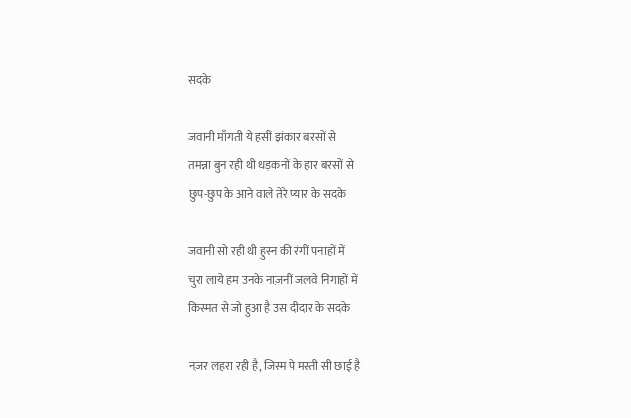सदके

जवानी माँगती ये हसीं झंकार बरसों से
तमन्ना बुन रही थी धड़कनों के हार बरसों से
छुप-छुप के आने वाले तेरे प्यार के सदके

जवानी सो रही थी हुस्न की रंगीं पनाहों में
चुरा लाये हम उनके नाज़नीं जलवे निगाहों में
किस्मत से जो हुआ है उस दीदार के सदके

नज़र लहरा रही है, जिस्म पे मस्ती सी छाई है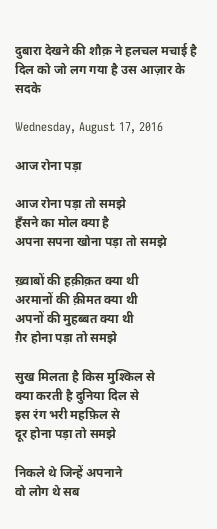दुबारा देखने की शौक़ ने हलचल मचाई है
दिल को जो लग गया है उस आज़ार के सदके

Wednesday, August 17, 2016

आज रोना पड़ा

आज रोना पड़ा तो समझे
हँसने का मोल क्या है
अपना सपना खोना पड़ा तो समझे

ख़्वाबों की हक़ीक़त क्या थी
अरमानों की क़ीमत क्या थी
अपनों की मुहब्बत क्या थी
ग़ैर होना पड़ा तो समझे

सुख मिलता है किस मुश्किल से
क्या करती है दुनिया दिल से
इस रंग भरी महफ़िल से
दूर होना पड़ा तो समझे

निकले थे जिन्हें अपनाने
वो लोग थे सब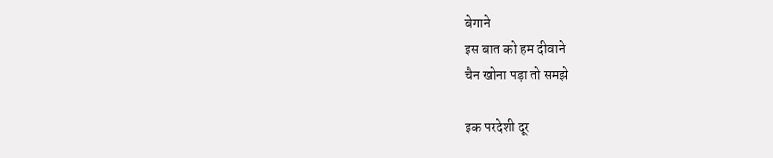बेगाने
इस बात को हम दीवाने
चैन खोना पड़ा तो समझे

इक परदेशी दूर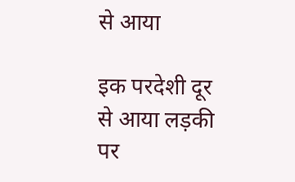से आया

इक परदेशी दूर से आया लड़की पर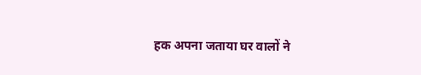हक अपना जताया घर वालों ने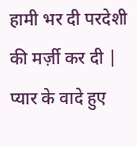हामी भर दी परदेशी की मर्ज़ी कर दी | प्यार के वादे हुए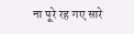ना पूरे रह गए सारे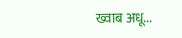ख्वाब अधू...